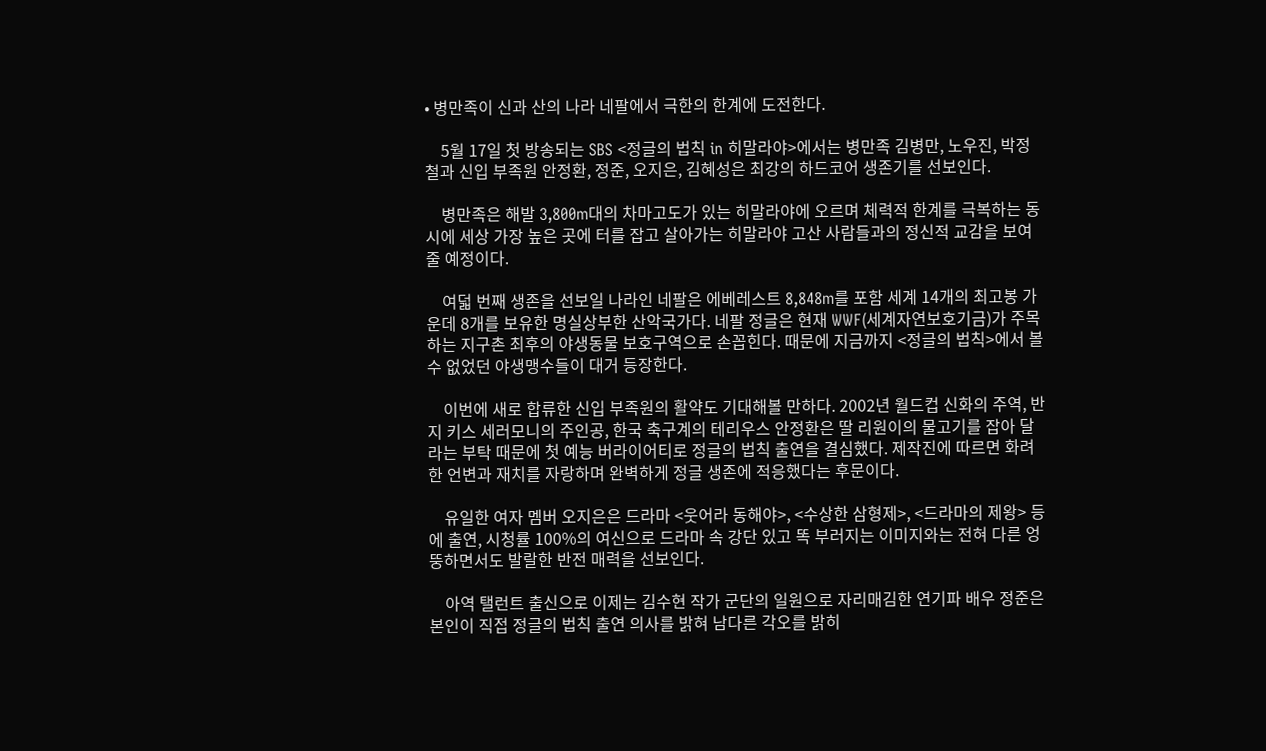• 병만족이 신과 산의 나라 네팔에서 극한의 한계에 도전한다.

    5월 17일 첫 방송되는 SBS <정글의 법칙 in 히말라야>에서는 병만족 김병만, 노우진, 박정철과 신입 부족원 안정환, 정준, 오지은, 김혜성은 최강의 하드코어 생존기를 선보인다.

    병만족은 해발 3,800m대의 차마고도가 있는 히말라야에 오르며 체력적 한계를 극복하는 동시에 세상 가장 높은 곳에 터를 잡고 살아가는 히말라야 고산 사람들과의 정신적 교감을 보여줄 예정이다.

    여덟 번째 생존을 선보일 나라인 네팔은 에베레스트 8,848m를 포함 세계 14개의 최고봉 가운데 8개를 보유한 명실상부한 산악국가다. 네팔 정글은 현재 WWF(세계자연보호기금)가 주목하는 지구촌 최후의 야생동물 보호구역으로 손꼽힌다. 때문에 지금까지 <정글의 법칙>에서 볼 수 없었던 야생맹수들이 대거 등장한다.

    이번에 새로 합류한 신입 부족원의 활약도 기대해볼 만하다. 2002년 월드컵 신화의 주역, 반지 키스 세러모니의 주인공, 한국 축구계의 테리우스 안정환은 딸 리원이의 물고기를 잡아 달라는 부탁 때문에 첫 예능 버라이어티로 정글의 법칙 출연을 결심했다. 제작진에 따르면 화려한 언변과 재치를 자랑하며 완벽하게 정글 생존에 적응했다는 후문이다.

    유일한 여자 멤버 오지은은 드라마 <웃어라 동해야>, <수상한 삼형제>, <드라마의 제왕> 등에 출연, 시청률 100%의 여신으로 드라마 속 강단 있고 똑 부러지는 이미지와는 전혀 다른 엉뚱하면서도 발랄한 반전 매력을 선보인다.

    아역 탤런트 출신으로 이제는 김수현 작가 군단의 일원으로 자리매김한 연기파 배우 정준은 본인이 직접 정글의 법칙 출연 의사를 밝혀 남다른 각오를 밝히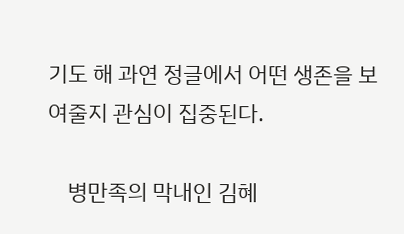기도 해 과연 정글에서 어떤 생존을 보여줄지 관심이 집중된다.

    병만족의 막내인 김혜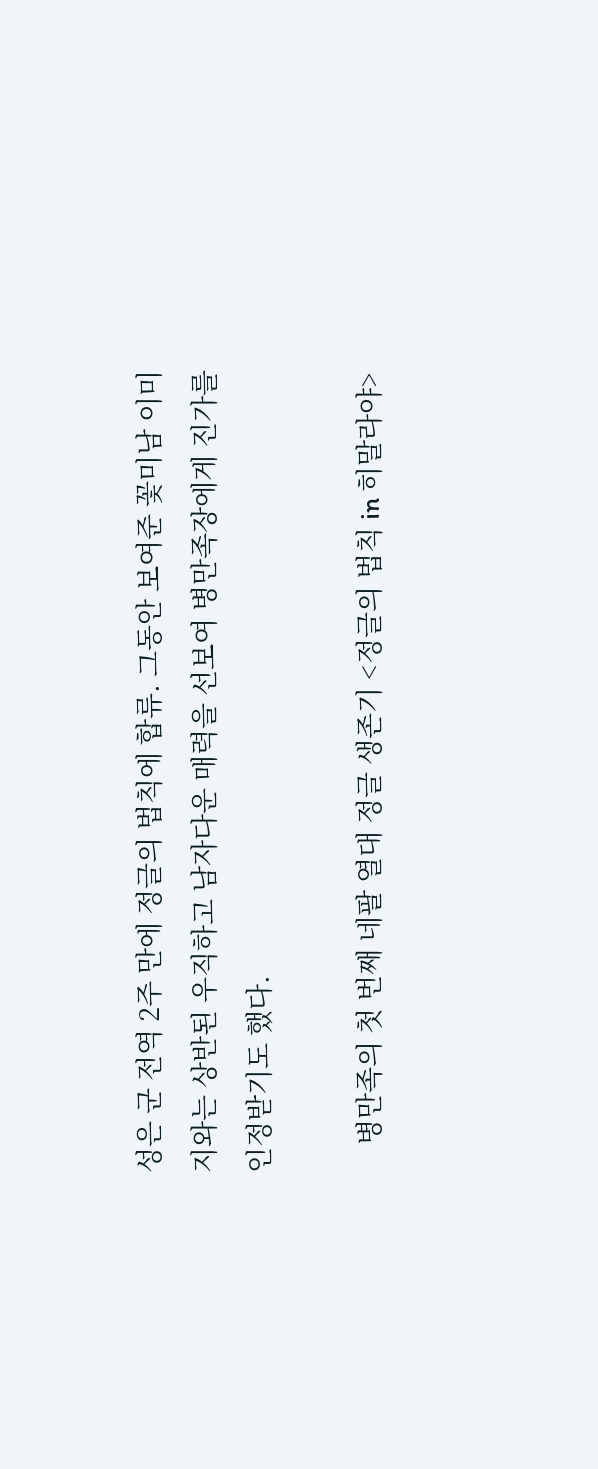성은 군 전역 2주 만에 정글의 법칙에 합류. 그동안 보여준 꽃미남 이미지와는 상반된 우직하고 남자다운 매력을 선보여 병만족장에게 진가를 인정받기도 했다.

    병만족의 첫 번째 네팔 열대 정글 생존기 <정글의 법칙 in 히말라야>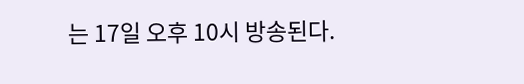는 17일 오후 10시 방송된다.